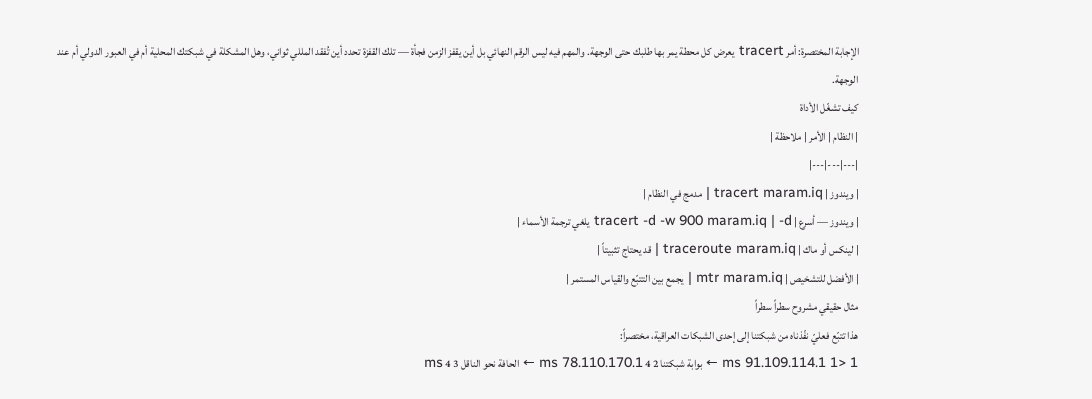الإجابة المختصرة: أمر tracert يعرض كل محطة يمر بها طلبك حتى الوجهة. والمهم فيه ليس الرقم النهائي بل أين يقفز الزمن فجأة — تلك القفزة تحدد أين تُفقد المللي ثواني، وهل المشكلة في شبكتك المحلية أم في العبور الدولي أم عند الوجهة.
كيف تشغّل الأداة
| النظام | الأمر | ملاحظة |
|---|---|---|
| ويندوز | tracert maram.iq | مدمج في النظام |
| ويندوز — أسرع | tracert -d -w 900 maram.iq | -d يلغي ترجمة الأسماء |
| لينكس أو ماك | traceroute maram.iq | قد يحتاج تثبيتاً |
| الأفضل للتشخيص | mtr maram.iq | يجمع بين التتبّع والقياس المستمر |
مثال حقيقي مشروح سطراً سطراً
هذا تتبّع فعليّ نفّذناه من شبكتنا إلى إحدى الشبكات العراقية، مختصراً:
1 <1 ms 91.109.114.1 ← بوابة شبكتنا 2 4 ms 78.110.170.1 ← الحافة نحو الناقل 3 4 ms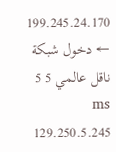199.245.24.170 ← دخول شبكة ناقل عالمي 5 5 ms 129.250.5.245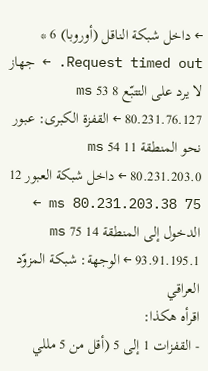← داخل شبكة الناقل (أوروبا) 6 * Request timed out. ← جهاز لا يرد على التتبّع 8 53 ms 80.231.76.127 ← القفزة الكبرى: عبور نحو المنطقة 11 54 ms 80.231.203.0 ← داخل شبكة العبور 12 75 ms 80.231.203.38 ← الدخول إلى المنطقة 14 75 ms 93.91.195.1 ← الوجهة: شبكة المزوّد العراقي
اقرأه هكذا:
- القفزات 1 إلى 5 (أقل من 5 مللي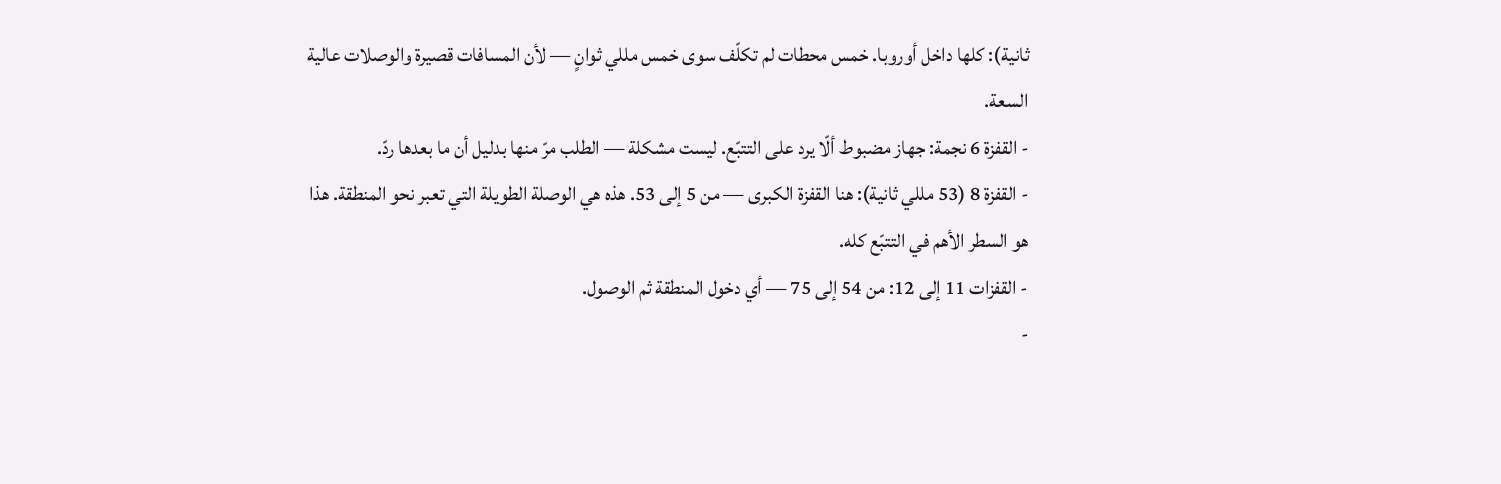ثانية): كلها داخل أوروبا. خمس محطات لم تكلّف سوى خمس مللي ثوانٍ — لأن المسافات قصيرة والوصلات عالية السعة.
- القفزة 6 نجمة: جهاز مضبوط ألّا يرد على التتبّع. ليست مشكلة — الطلب مرّ منها بدليل أن ما بعدها ردّ.
- القفزة 8 (53 مللي ثانية): هنا القفزة الكبرى — من 5 إلى 53. هذه هي الوصلة الطويلة التي تعبر نحو المنطقة. هذا هو السطر الأهم في التتبّع كله.
- القفزات 11 إلى 12: من 54 إلى 75 — أي دخول المنطقة ثم الوصول.
-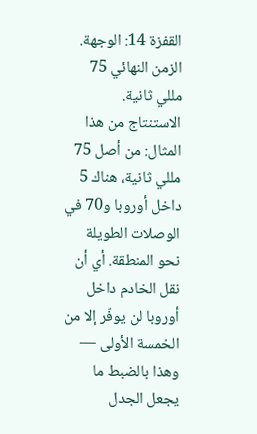القفزة 14: الوجهة. الزمن النهائي 75 مللي ثانية.
الاستنتاج من هذا المثال: من أصل 75 مللي ثانية، هناك 5 داخل أوروبا و70 في الوصلات الطويلة نحو المنطقة. أي أن نقل الخادم داخل أوروبا لن يوفّر إلا من الخمسة الأولى — وهذا بالضبط ما يجعل الجدل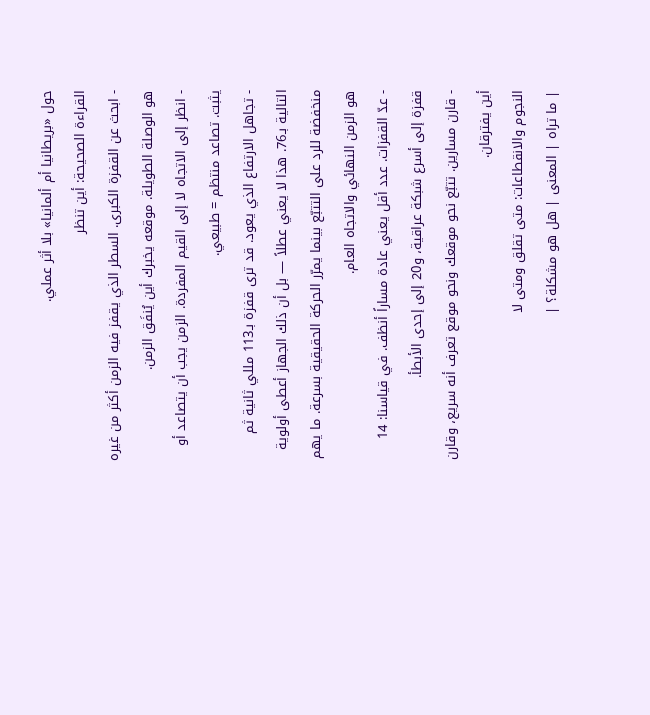حول «بريطانيا أم ألمانيا» بلا أثر عملي.
القراءة الصحيحة: أين تنظر
- ابحث عن القفزة الكبرى. السطر الذي يقفز فيه الزمن أكثر من غيره هو الوصلة الطويلة. موقعه يخبرك أين يُنفَق الزمن.
- انظر إلى الاتجاه لا إلى القيم المفردة. الزمن يجب أن يتصاعد أو يثبت. تصاعد منتظم = طبيعي.
- تجاهل الارتفاع الذي يعود. قد ترى قفزة بـ113 مللي ثانية ثم التالية بـ76. هذا لا يعني عطلاً — بل أن ذلك الجهاز أعطى أولوية منخفضة للرد على التتبّع بينما يمرّر الحركة الحقيقية بسرعة. ما يهم هو الزمن النهائي والاتجاه العام.
- عدّ القفزات. عدد أقل يعني عادة مساراً أنظف. في قياسنا: 14 قفزة إلى أسرع شبكة عراقية، و20 إلى إحدى الأبطأ.
- قارن مسارين. تتبّع نحو موقعك ونحو موقع تعرف أنه سريع، وقارن أين يفترقان.
النجوم والانقطاعات: متى تقلق ومتى لا
| ما تراه | المعنى | هل هو مشكلة؟ |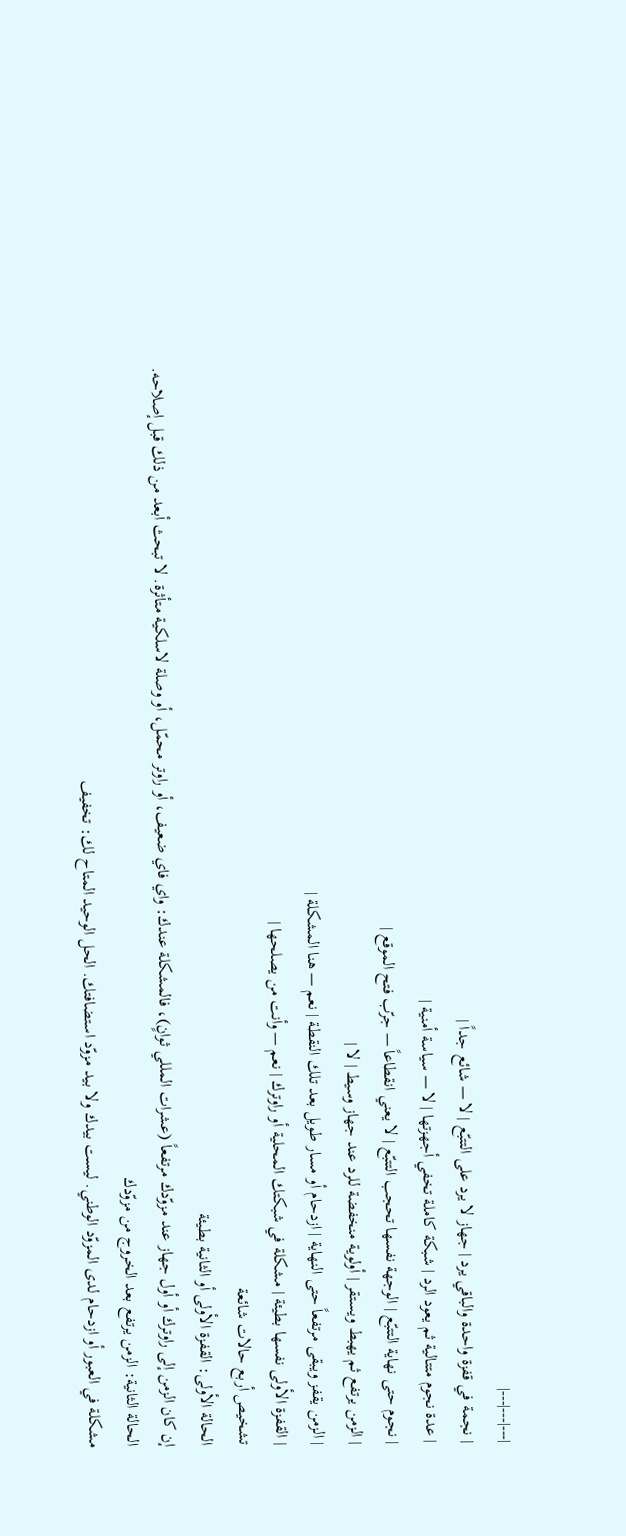|---|---|---|
| نجمة في قفزة واحدة والباقي يرد | جهاز لا يرد على التتبّع | لا — شائع جداً |
| عدة نجوم متتالية ثم يعود الرد | شبكة كاملة تخفي أجهزتها | لا — سياسة أمنية |
| نجوم حتى نهاية التتبّع | الوجهة نفسها تحجب التتبّع | لا يعني انقطاعاً — جرّب فتح الموقع |
| الزمن يرتفع ثم يهبط ويستقر | أولوية منخفضة للرد عند جهاز وسيط | لا |
| الزمن يقفز ويبقى مرتفعاً حتى النهاية | ازدحام أو مسار طويل بعد تلك النقطة | نعم — هنا المشكلة |
| القفزة الأولى نفسها بطيئة | مشكلة في شبكتك المحلية أو راوترك | نعم — وأنت من يصلحها |
تشخيص أربع حالات شائعة
الحالة الأولى: القفزة الأولى أو الثانية بطيئة
إن كان الزمن إلى راوترك أو أول جهاز عند مزوّدك مرتفعاً (عشرات المللي ثوانٍ)، فالمشكلة عندك: واي فاي ضعيف، أو راوتر محمّل، أو وصلة لاسلكية متأثرة. لا تبحث أبعد من ذلك قبل إصلاحه.
الحالة الثانية: الزمن يرتفع بعد الخروج من مزوّدك
مشكلة في العبور أو ازدحام لدى المزوّد الوطني. ليست بيدك ولا بيد مزوّد استضافتك. الحل الوحيد المتاح لك: تخفيف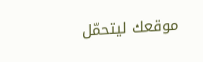موقعك ليتحمّل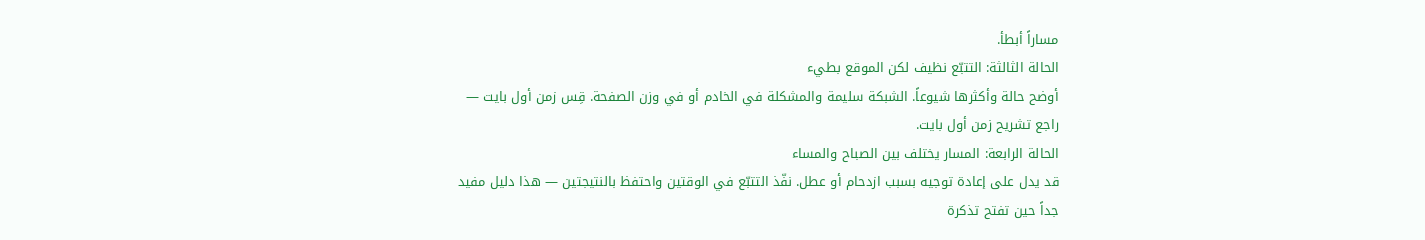مساراً أبطأ.
الحالة الثالثة: التتبّع نظيف لكن الموقع بطيء
أوضح حالة وأكثرها شيوعاً. الشبكة سليمة والمشكلة في الخادم أو في وزن الصفحة. قِس زمن أول بايت — راجع تشريح زمن أول بايت.
الحالة الرابعة: المسار يختلف بين الصباح والمساء
قد يدل على إعادة توجيه بسبب ازدحام أو عطل. نفّذ التتبّع في الوقتين واحتفظ بالنتيجتين — هذا دليل مفيد جداً حين تفتح تذكرة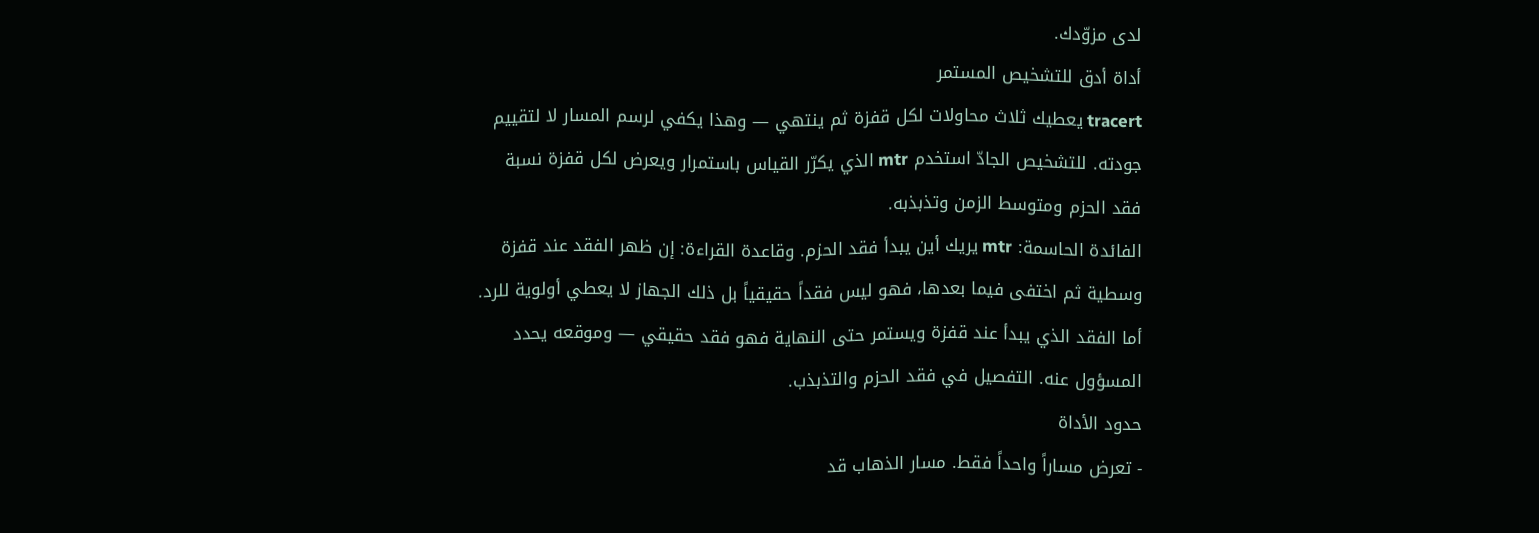لدى مزوّدك.
أداة أدق للتشخيص المستمر
tracert يعطيك ثلاث محاولات لكل قفزة ثم ينتهي — وهذا يكفي لرسم المسار لا لتقييم جودته. للتشخيص الجادّ استخدم mtr الذي يكرّر القياس باستمرار ويعرض لكل قفزة نسبة فقد الحزم ومتوسط الزمن وتذبذبه.
الفائدة الحاسمة: mtr يريك أين يبدأ فقد الحزم. وقاعدة القراءة: إن ظهر الفقد عند قفزة وسطية ثم اختفى فيما بعدها، فهو ليس فقداً حقيقياً بل ذلك الجهاز لا يعطي أولوية للرد. أما الفقد الذي يبدأ عند قفزة ويستمر حتى النهاية فهو فقد حقيقي — وموقعه يحدد المسؤول عنه. التفصيل في فقد الحزم والتذبذب.
حدود الأداة
- تعرض مساراً واحداً فقط. مسار الذهاب قد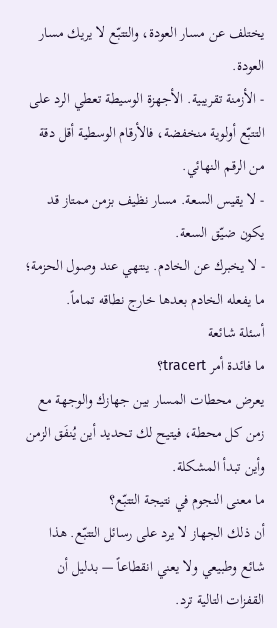يختلف عن مسار العودة، والتتبّع لا يريك مسار العودة.
- الأزمنة تقريبية. الأجهزة الوسيطة تعطي الرد على التتبّع أولوية منخفضة، فالأرقام الوسطية أقل دقة من الرقم النهائي.
- لا يقيس السعة. مسار نظيف بزمن ممتاز قد يكون ضيّق السعة.
- لا يخبرك عن الخادم. ينتهي عند وصول الحزمة؛ ما يفعله الخادم بعدها خارج نطاقه تماماً.
أسئلة شائعة
ما فائدة أمر tracert؟
يعرض محطات المسار بين جهازك والوجهة مع زمن كل محطة، فيتيح لك تحديد أين يُنفَق الزمن وأين تبدأ المشكلة.
ما معنى النجوم في نتيجة التتبّع؟
أن ذلك الجهاز لا يرد على رسائل التتبّع. هذا شائع وطبيعي ولا يعني انقطاعاً — بدليل أن القفزات التالية ترد.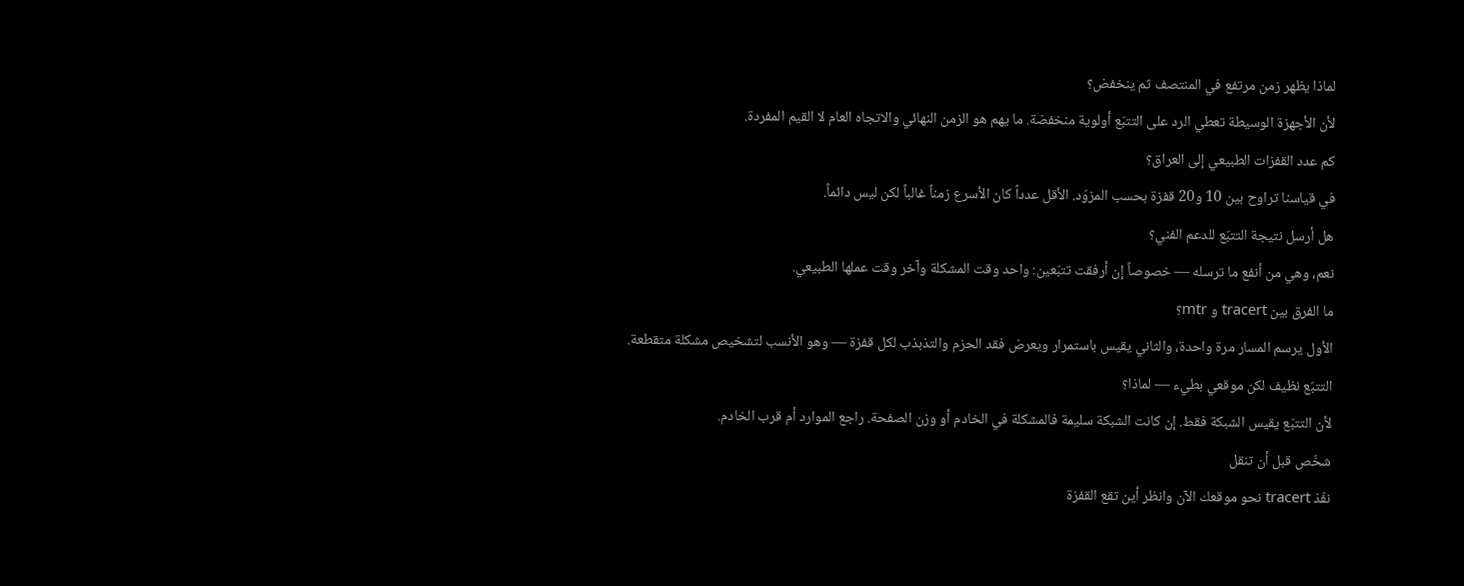لماذا يظهر زمن مرتفع في المنتصف ثم ينخفض؟
لأن الأجهزة الوسيطة تعطي الرد على التتبّع أولوية منخفضة. ما يهم هو الزمن النهائي والاتجاه العام لا القيم المفردة.
كم عدد القفزات الطبيعي إلى العراق؟
في قياسنا تراوح بين 10 و20 قفزة بحسب المزوّد. الأقل عدداً كان الأسرع زمناً غالباً لكن ليس دائماً.
هل أرسل نتيجة التتبّع للدعم الفني؟
نعم، وهي من أنفع ما ترسله — خصوصاً إن أرفقت تتبّعين: واحد وقت المشكلة وآخر وقت عملها الطبيعي.
ما الفرق بين tracert و mtr؟
الأول يرسم المسار مرة واحدة، والثاني يقيس باستمرار ويعرض فقد الحزم والتذبذب لكل قفزة — وهو الأنسب لتشخيص مشكلة متقطعة.
التتبّع نظيف لكن موقعي بطيء — لماذا؟
لأن التتبّع يقيس الشبكة فقط. إن كانت الشبكة سليمة فالمشكلة في الخادم أو وزن الصفحة. راجع الموارد أم قرب الخادم.
شخّص قبل أن تنقل
نفّذ tracert نحو موقعك الآن وانظر أين تقع القفزة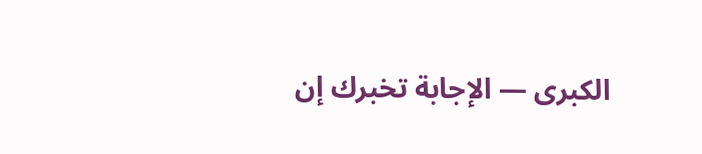الكبرى — الإجابة تخبرك إن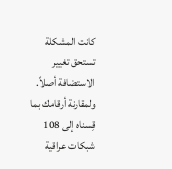كانت المشكلة تستحق تغيير الاستضافة أصلاً. ولمقارنة أرقامك بما قِسناه إلى 108 شبكات عراقية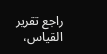راجع تقرير القياس،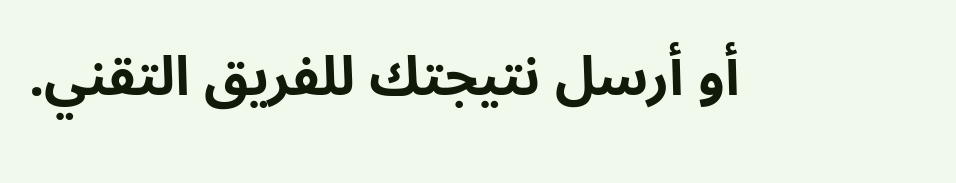أو أرسل نتيجتك للفريق التقني.